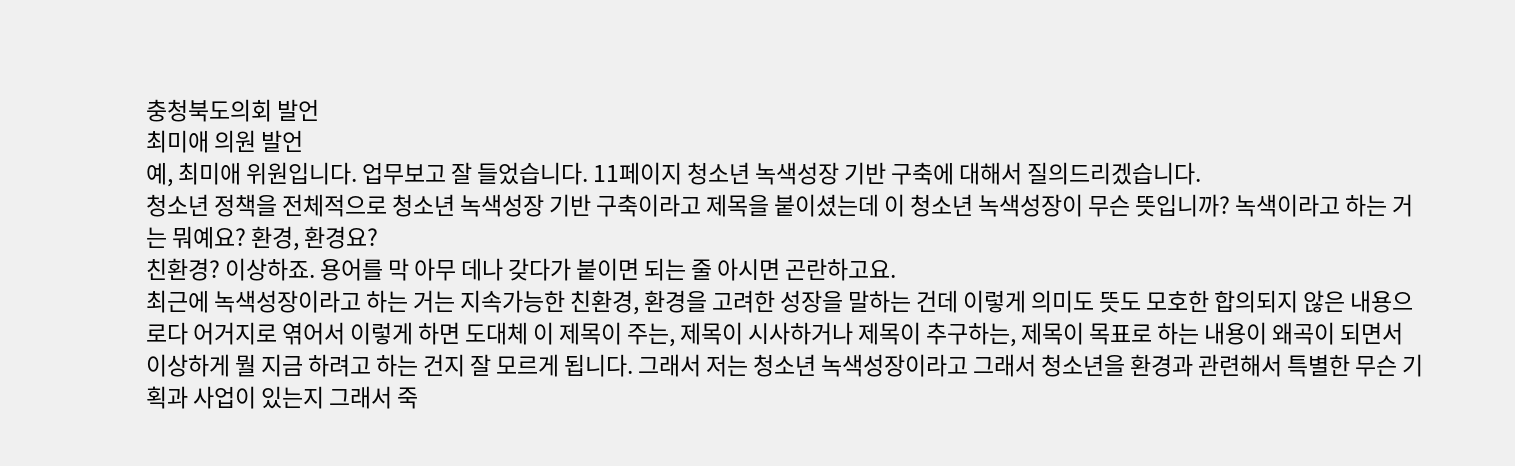충청북도의회 발언
최미애 의원 발언
예, 최미애 위원입니다. 업무보고 잘 들었습니다. 11페이지 청소년 녹색성장 기반 구축에 대해서 질의드리겠습니다.
청소년 정책을 전체적으로 청소년 녹색성장 기반 구축이라고 제목을 붙이셨는데 이 청소년 녹색성장이 무슨 뜻입니까? 녹색이라고 하는 거는 뭐예요? 환경, 환경요?
친환경? 이상하죠. 용어를 막 아무 데나 갖다가 붙이면 되는 줄 아시면 곤란하고요.
최근에 녹색성장이라고 하는 거는 지속가능한 친환경, 환경을 고려한 성장을 말하는 건데 이렇게 의미도 뜻도 모호한 합의되지 않은 내용으로다 어거지로 엮어서 이렇게 하면 도대체 이 제목이 주는, 제목이 시사하거나 제목이 추구하는, 제목이 목표로 하는 내용이 왜곡이 되면서 이상하게 뭘 지금 하려고 하는 건지 잘 모르게 됩니다. 그래서 저는 청소년 녹색성장이라고 그래서 청소년을 환경과 관련해서 특별한 무슨 기획과 사업이 있는지 그래서 죽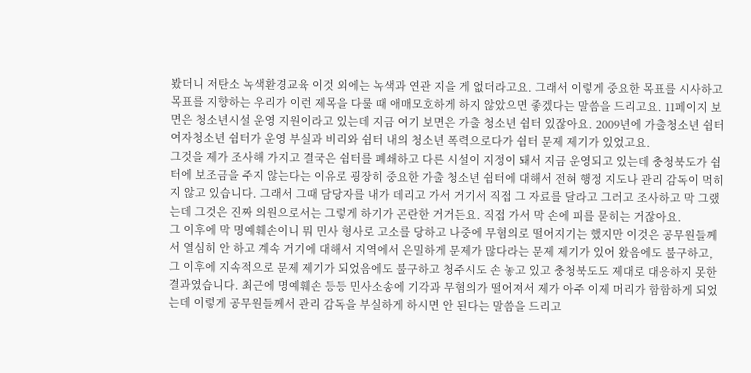봤더니 저탄소 녹색환경교육 이것 외에는 녹색과 연관 지을 게 없더라고요. 그래서 이렇게 중요한 목표를 시사하고 목표를 지향하는 우리가 이런 제목을 다룰 때 애매모호하게 하지 않았으면 좋겠다는 말씀을 드리고요. 11페이지 보면은 청소년시설 운영 지원이라고 있는데 지금 여기 보면은 가출 청소년 쉼터 있잖아요. 2009년에 가출청소년 쉼터 여자청소년 쉼터가 운영 부실과 비리와 쉼터 내의 청소년 폭력으로다가 쉼터 문제 제기가 있었고요.
그것을 제가 조사해 가지고 결국은 쉼터를 폐쇄하고 다른 시설이 지정이 돼서 지금 운영되고 있는데 충청북도가 쉼터에 보조금을 주지 않는다는 이유로 굉장히 중요한 가출 청소년 쉼터에 대해서 전혀 행정 지도나 관리 감독이 먹히지 않고 있습니다. 그래서 그때 담당자를 내가 데리고 가서 거기서 직접 그 자료를 달라고 그러고 조사하고 막 그랬는데 그것은 진짜 의원으로서는 그렇게 하기가 곤란한 거거든요. 직접 가서 막 손에 피를 묻히는 거잖아요.
그 이후에 막 명예훼손이니 뭐 민사 형사로 고소를 당하고 나중에 무혐의로 떨어지기는 했지만 이것은 공무원들께서 열심히 안 하고 계속 거기에 대해서 지역에서 은밀하게 문제가 많다라는 문제 제기가 있어 왔음에도 불구하고, 그 이후에 지속적으로 문제 제기가 되었음에도 불구하고 청주시도 손 놓고 있고 충청북도도 제대로 대응하지 못한 결과였습니다. 최근에 명예훼손 등등 민사소송에 기각과 무혐의가 떨어져서 제가 아주 이제 머리가 함함하게 되었는데 이렇게 공무원들께서 관리 감독을 부실하게 하시면 안 된다는 말씀을 드리고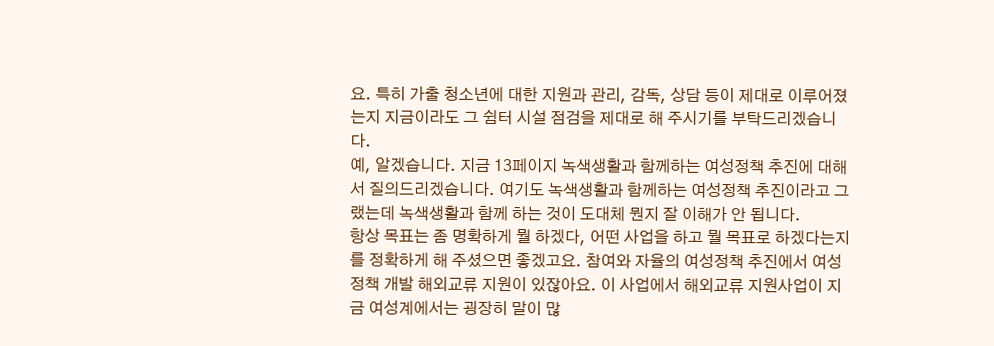요. 특히 가출 청소년에 대한 지원과 관리, 감독, 상담 등이 제대로 이루어졌는지 지금이라도 그 쉼터 시설 점검을 제대로 해 주시기를 부탁드리겠습니다.
예, 알겠습니다. 지금 13페이지 녹색생활과 함께하는 여성정책 추진에 대해서 질의드리겠습니다. 여기도 녹색생활과 함께하는 여성정책 추진이라고 그랬는데 녹색생활과 함께 하는 것이 도대체 뭔지 잘 이해가 안 됩니다.
항상 목표는 좀 명확하게 뭘 하겠다, 어떤 사업을 하고 뭘 목표로 하겠다는지를 정확하게 해 주셨으면 좋겠고요. 참여와 자율의 여성정책 추진에서 여성정책 개발 해외교류 지원이 있잖아요. 이 사업에서 해외교류 지원사업이 지금 여성계에서는 굉장히 말이 많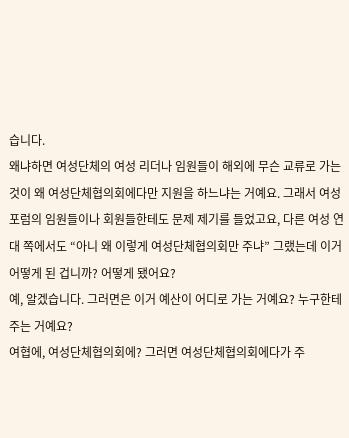습니다.
왜냐하면 여성단체의 여성 리더나 임원들이 해외에 무슨 교류로 가는 것이 왜 여성단체협의회에다만 지원을 하느냐는 거예요. 그래서 여성포럼의 임원들이나 회원들한테도 문제 제기를 들었고요, 다른 여성 연대 쪽에서도 “아니 왜 이렇게 여성단체협의회만 주냐” 그랬는데 이거 어떻게 된 겁니까? 어떻게 됐어요?
예, 알겠습니다. 그러면은 이거 예산이 어디로 가는 거예요? 누구한테 주는 거예요?
여협에, 여성단체협의회에? 그러면 여성단체협의회에다가 주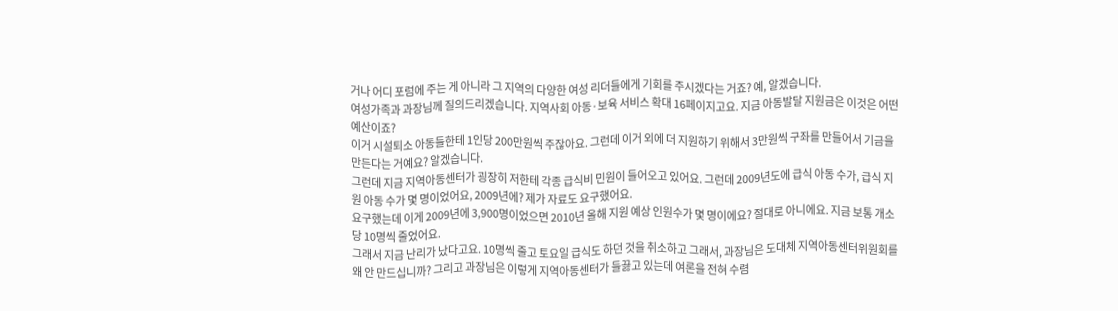거나 어디 포럼에 주는 게 아니라 그 지역의 다양한 여성 리더들에게 기회를 주시겠다는 거죠? 예, 알겠습니다.
여성가족과 과장님께 질의드리겠습니다. 지역사회 아동·보육 서비스 확대 16페이지고요. 지금 아동발달 지원금은 이것은 어떤 예산이죠?
이거 시설퇴소 아동들한테 1인당 200만원씩 주잖아요. 그런데 이거 외에 더 지원하기 위해서 3만원씩 구좌를 만들어서 기금을 만든다는 거예요? 알겠습니다.
그런데 지금 지역아동센터가 굉장히 저한테 각종 급식비 민원이 들어오고 있어요. 그런데 2009년도에 급식 아동 수가, 급식 지원 아동 수가 몇 명이었어요, 2009년에? 제가 자료도 요구했어요.
요구했는데 이게 2009년에 3,900명이었으면 2010년 올해 지원 예상 인원수가 몇 명이에요? 절대로 아니에요. 지금 보통 개소당 10명씩 줄었어요.
그래서 지금 난리가 났다고요. 10명씩 줄고 토요일 급식도 하던 것을 취소하고 그래서, 과장님은 도대체 지역아동센터위원회를 왜 안 만드십니까? 그리고 과장님은 이렇게 지역아동센터가 들끓고 있는데 여론을 전혀 수렴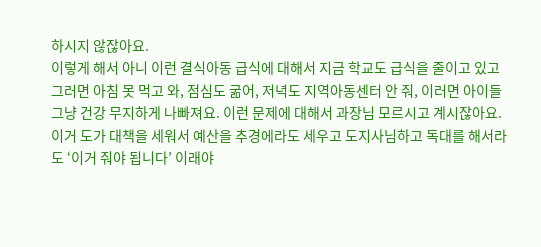하시지 않잖아요.
이렇게 해서 아니 이런 결식아동 급식에 대해서 지금 학교도 급식을 줄이고 있고 그러면 아침 못 먹고 와, 점심도 굶어, 저녁도 지역아동센터 안 줘, 이러면 아이들 그냥 건강 무지하게 나빠져요. 이런 문제에 대해서 과장님 모르시고 계시잖아요. 이거 도가 대책을 세워서 예산을 추경에라도 세우고 도지사님하고 독대를 해서라도 ‘이거 줘야 됩니다’ 이래야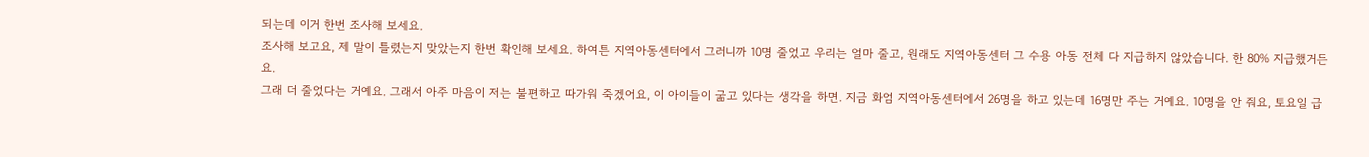되는데 이거 한번 조사해 보세요.
조사해 보고요, 제 말이 틀렸는지 맞았는지 한번 확인해 보세요. 하여튼 지역아동센터에서 그러니까 10명 줄었고 우리는 얼마 줄고, 원래도 지역아동센터 그 수용 아동 전체 다 지급하지 않았습니다. 한 80% 지급했거든요.
그래 더 줄었다는 거예요. 그래서 아주 마음이 저는 불편하고 따가워 죽겠어요, 이 아이들이 굶고 있다는 생각을 하면. 지금 화엄 지역아동센터에서 26명을 하고 있는데 16명만 주는 거예요. 10명을 안 줘요, 토요일 급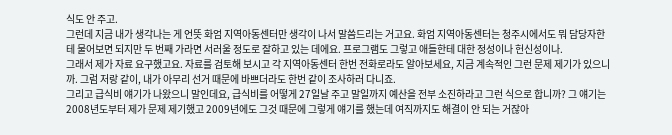식도 안 주고.
그런데 지금 내가 생각나는 게 언뜻 화엄 지역아동센터만 생각이 나서 말씀드리는 거고요. 화엄 지역아동센터는 청주시에서도 뭐 담당자한테 물어보면 되지만 두 번째 가라면 서러울 정도로 잘하고 있는 데에요. 프로그램도 그렇고 애들한테 대한 정성이나 헌신성이나.
그래서 제가 자료 요구했고요. 자료를 검토해 보시고 각 지역아동센터 한번 전화로라도 알아보세요, 지금 계속적인 그런 문제 제기가 있으니까. 그럼 저랑 같이, 내가 아무리 선거 때문에 바쁘더라도 한번 같이 조사하러 다니죠.
그리고 급식비 얘기가 나왔으니 말인데요, 급식비를 어떻게 27일날 주고 말일까지 예산을 전부 소진하라고 그런 식으로 합니까? 그 얘기는 2008년도부터 제가 문제 제기했고 2009년에도 그것 때문에 그렇게 얘기를 했는데 여직까지도 해결이 안 되는 거잖아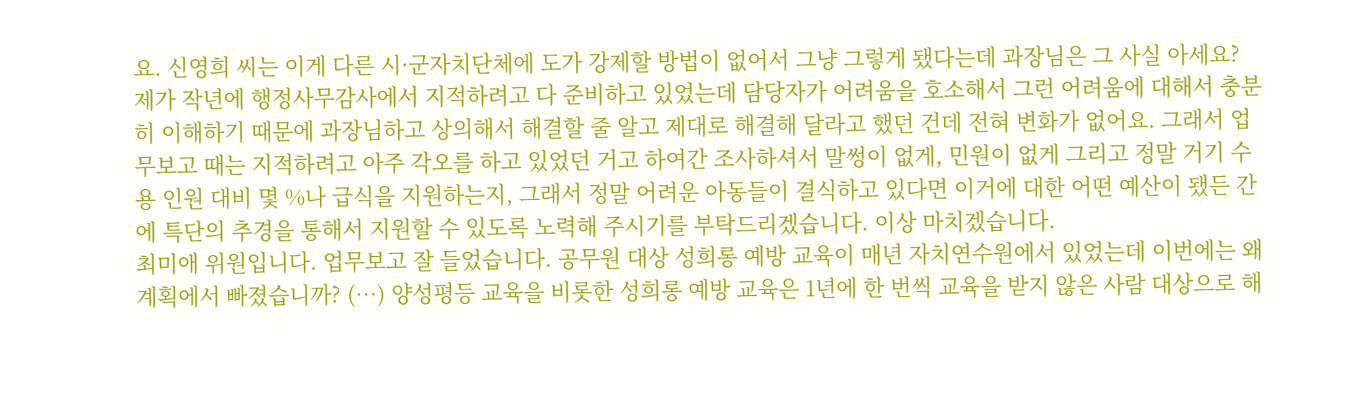요. 신영희 씨는 이게 다른 시·군자치단체에 도가 강제할 방법이 없어서 그냥 그렇게 됐다는데 과장님은 그 사실 아세요?
제가 작년에 행정사무감사에서 지적하려고 다 준비하고 있었는데 담당자가 어려움을 호소해서 그런 어려움에 대해서 충분히 이해하기 때문에 과장님하고 상의해서 해결할 줄 알고 제대로 해결해 달라고 했던 건데 전혀 변화가 없어요. 그래서 업무보고 때는 지적하려고 아주 각오를 하고 있었던 거고 하여간 조사하셔서 말썽이 없게, 민원이 없게 그리고 정말 거기 수용 인원 대비 몇 %나 급식을 지원하는지, 그래서 정말 어려운 아동들이 결식하고 있다면 이거에 대한 어떤 예산이 됐든 간에 특단의 추경을 통해서 지원할 수 있도록 노력해 주시기를 부탁드리겠습니다. 이상 마치겠습니다.
최미애 위원입니다. 업무보고 잘 들었습니다. 공무원 대상 성희롱 예방 교육이 매년 자치연수원에서 있었는데 이번에는 왜 계획에서 빠졌습니까? (…) 양성평등 교육을 비롯한 성희롱 예방 교육은 1년에 한 번씩 교육을 받지 않은 사람 대상으로 해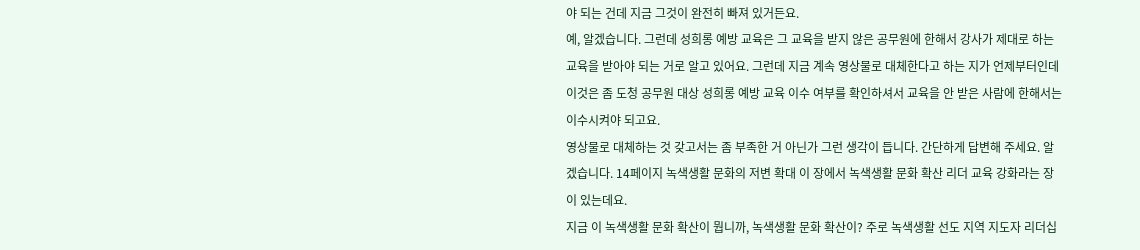야 되는 건데 지금 그것이 완전히 빠져 있거든요.
예, 알겠습니다. 그런데 성희롱 예방 교육은 그 교육을 받지 않은 공무원에 한해서 강사가 제대로 하는 교육을 받아야 되는 거로 알고 있어요. 그런데 지금 계속 영상물로 대체한다고 하는 지가 언제부터인데 이것은 좀 도청 공무원 대상 성희롱 예방 교육 이수 여부를 확인하셔서 교육을 안 받은 사람에 한해서는 이수시켜야 되고요.
영상물로 대체하는 것 갖고서는 좀 부족한 거 아닌가 그런 생각이 듭니다. 간단하게 답변해 주세요. 알겠습니다. 14페이지 녹색생활 문화의 저변 확대 이 장에서 녹색생활 문화 확산 리더 교육 강화라는 장이 있는데요.
지금 이 녹색생활 문화 확산이 뭡니까, 녹색생활 문화 확산이? 주로 녹색생활 선도 지역 지도자 리더십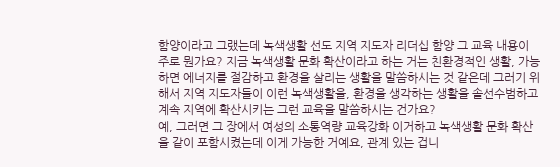함양이라고 그랬는데 녹색생활 선도 지역 지도자 리더십 함양 그 교육 내용이 주로 뭔가요? 지금 녹색생활 문화 확산이라고 하는 거는 친환경적인 생활, 가능하면 에너지를 절감하고 환경을 살리는 생활을 말씀하시는 것 같은데 그러기 위해서 지역 지도자들이 이런 녹색생활을, 환경을 생각하는 생활을 솔선수범하고 계속 지역에 확산시키는 그런 교육을 말씀하시는 건가요?
예, 그러면 그 장에서 여성의 소통역량 교육강화 이거하고 녹색생활 문화 확산을 같이 포함시켰는데 이게 가능한 거예요, 관계 있는 겁니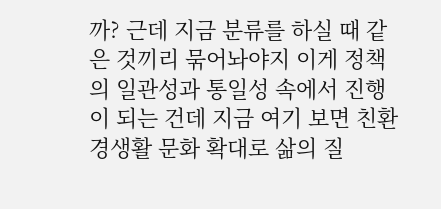까? 근데 지금 분류를 하실 때 같은 것끼리 묶어놔야지 이게 정책의 일관성과 통일성 속에서 진행이 되는 건데 지금 여기 보면 친환경생활 문화 확대로 삶의 질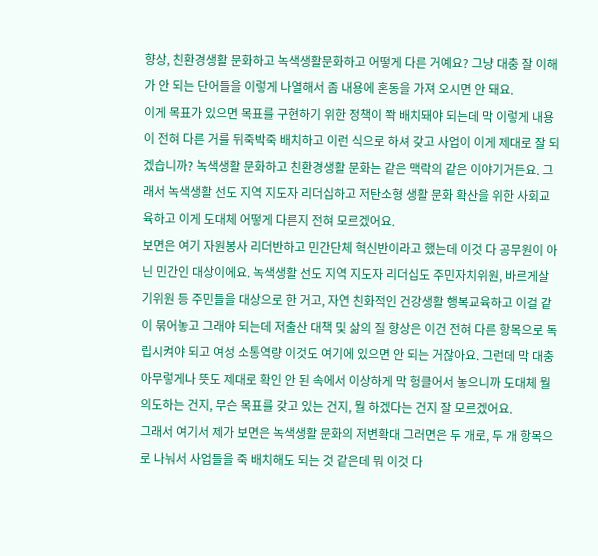향상, 친환경생활 문화하고 녹색생활문화하고 어떻게 다른 거예요? 그냥 대충 잘 이해가 안 되는 단어들을 이렇게 나열해서 좀 내용에 혼동을 가져 오시면 안 돼요.
이게 목표가 있으면 목표를 구현하기 위한 정책이 쫙 배치돼야 되는데 막 이렇게 내용이 전혀 다른 거를 뒤죽박죽 배치하고 이런 식으로 하셔 갖고 사업이 이게 제대로 잘 되겠습니까? 녹색생활 문화하고 친환경생활 문화는 같은 맥락의 같은 이야기거든요. 그래서 녹색생활 선도 지역 지도자 리더십하고 저탄소형 생활 문화 확산을 위한 사회교육하고 이게 도대체 어떻게 다른지 전혀 모르겠어요.
보면은 여기 자원봉사 리더반하고 민간단체 혁신반이라고 했는데 이것 다 공무원이 아닌 민간인 대상이에요. 녹색생활 선도 지역 지도자 리더십도 주민자치위원, 바르게살기위원 등 주민들을 대상으로 한 거고, 자연 친화적인 건강생활 행복교육하고 이걸 같이 묶어놓고 그래야 되는데 저출산 대책 및 삶의 질 향상은 이건 전혀 다른 항목으로 독립시켜야 되고 여성 소통역량 이것도 여기에 있으면 안 되는 거잖아요. 그런데 막 대충 아무렇게나 뜻도 제대로 확인 안 된 속에서 이상하게 막 헝클어서 놓으니까 도대체 뭘 의도하는 건지, 무슨 목표를 갖고 있는 건지, 뭘 하겠다는 건지 잘 모르겠어요.
그래서 여기서 제가 보면은 녹색생활 문화의 저변확대 그러면은 두 개로, 두 개 항목으로 나눠서 사업들을 죽 배치해도 되는 것 같은데 뭐 이것 다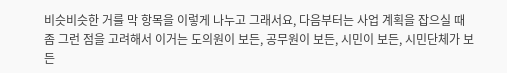비슷비슷한 거를 막 항목을 이렇게 나누고 그래서요, 다음부터는 사업 계획을 잡으실 때 좀 그런 점을 고려해서 이거는 도의원이 보든, 공무원이 보든, 시민이 보든, 시민단체가 보든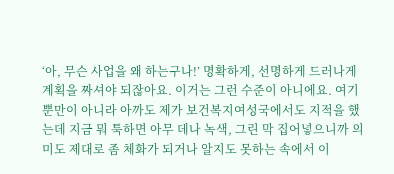‘아, 무슨 사업을 왜 하는구나!’ 명확하게, 선명하게 드러나게 계획을 짜셔야 되잖아요. 이거는 그런 수준이 아니에요. 여기뿐만이 아니라 아까도 제가 보건복지여성국에서도 지적을 했는데 지금 뭐 툭하면 아무 데나 녹색, 그린 막 집어넣으니까 의미도 제대로 좀 체화가 되거나 알지도 못하는 속에서 이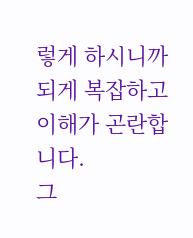렇게 하시니까 되게 복잡하고 이해가 곤란합니다.
그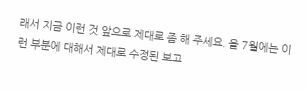래서 지금 이런 것 앞으로 제대로 좀 해 주세요. 올 7월에는 이런 부분에 대해서 제대로 수정된 보고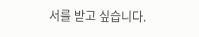서를 받고 싶습니다.